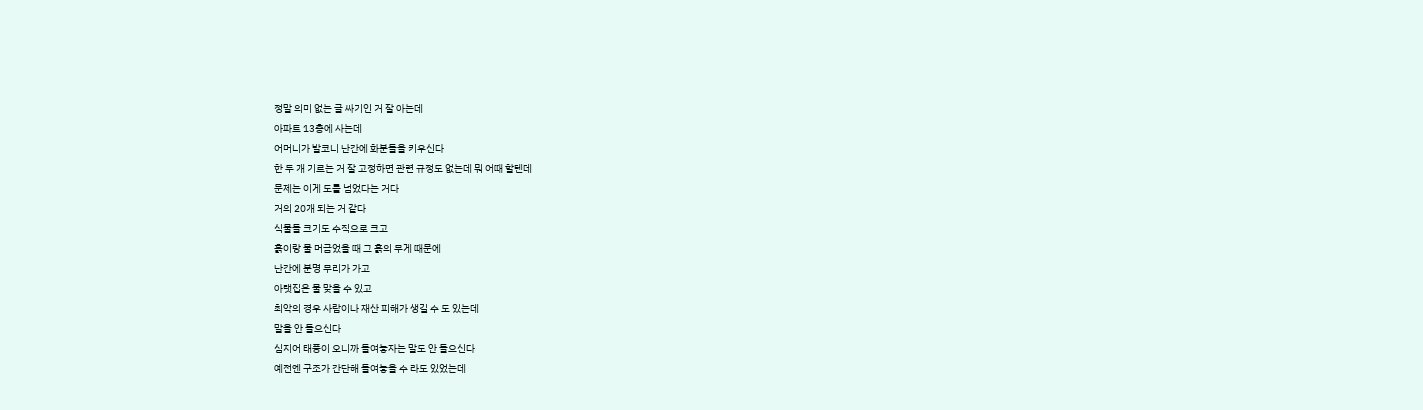정말 의미 없는 글 싸기인 거 잘 아는데
아파트 13층에 사는데
어머니가 발코니 난간에 화분들을 키우신다
한 두 개 기르는 거 잘 고정하면 관련 규정도 없는데 뭐 어때 할텐데
문제는 이게 도를 넘었다는 거다
거의 20개 되는 거 같다
식물들 크기도 수직으로 크고
흙이랑 물 머금었을 때 그 흙의 무게 때문에
난간에 분명 무리가 가고
아랫집은 물 맞을 수 있고
최악의 경우 사람이나 재산 피해가 생길 수 도 있는데
말을 안 들으신다
심지어 태풍이 오니까 들여놓자는 말도 안 들으신다
예전엔 구조가 간단해 들여놓을 수 라도 있었는데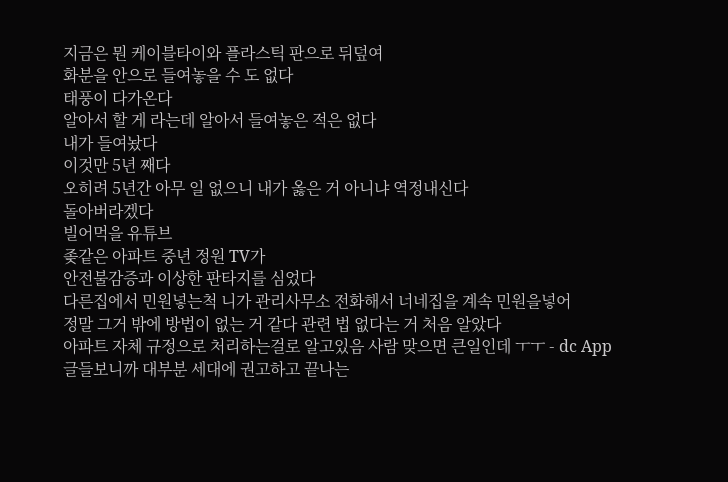지금은 뭔 케이블타이와 플라스틱 판으로 뒤덮여
화분을 안으로 들여놓을 수 도 없다
태풍이 다가온다
알아서 할 게 라는데 알아서 들여놓은 적은 없다
내가 들여놨다
이것만 5년 째다
오히려 5년간 아무 일 없으니 내가 옳은 거 아니냐 역정내신다
돌아버라겠다
빌어먹을 유튜브
좆같은 아파트 중년 정원 TV가
안전불감증과 이상한 판타지를 심었다
다른집에서 민원넣는척 니가 관리사무소 전화해서 너네집을 계속 민원을넣어
정말 그거 밖에 방법이 없는 거 같다 관련 법 없다는 거 처음 알았다
아파트 자체 규정으로 처리하는걸로 알고있음 사람 맞으면 큰일인데 ㅜㅜ - dc App
글들보니까 대부분 세대에 권고하고 끝나는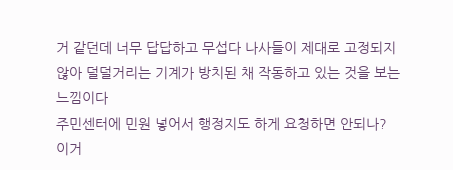거 같던데 너무 답답하고 무섭다 나사들이 제대로 고정되지 않아 덜덜거리는 기계가 방치된 채 작동하고 있는 것을 보는 느낌이다
주민센터에 민원 넣어서 행정지도 하게 요청하면 안되나? 이거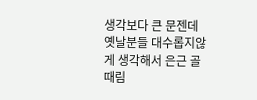생각보다 큰 문젠데 옛날분들 대수롭지않게 생각해서 은근 골때림